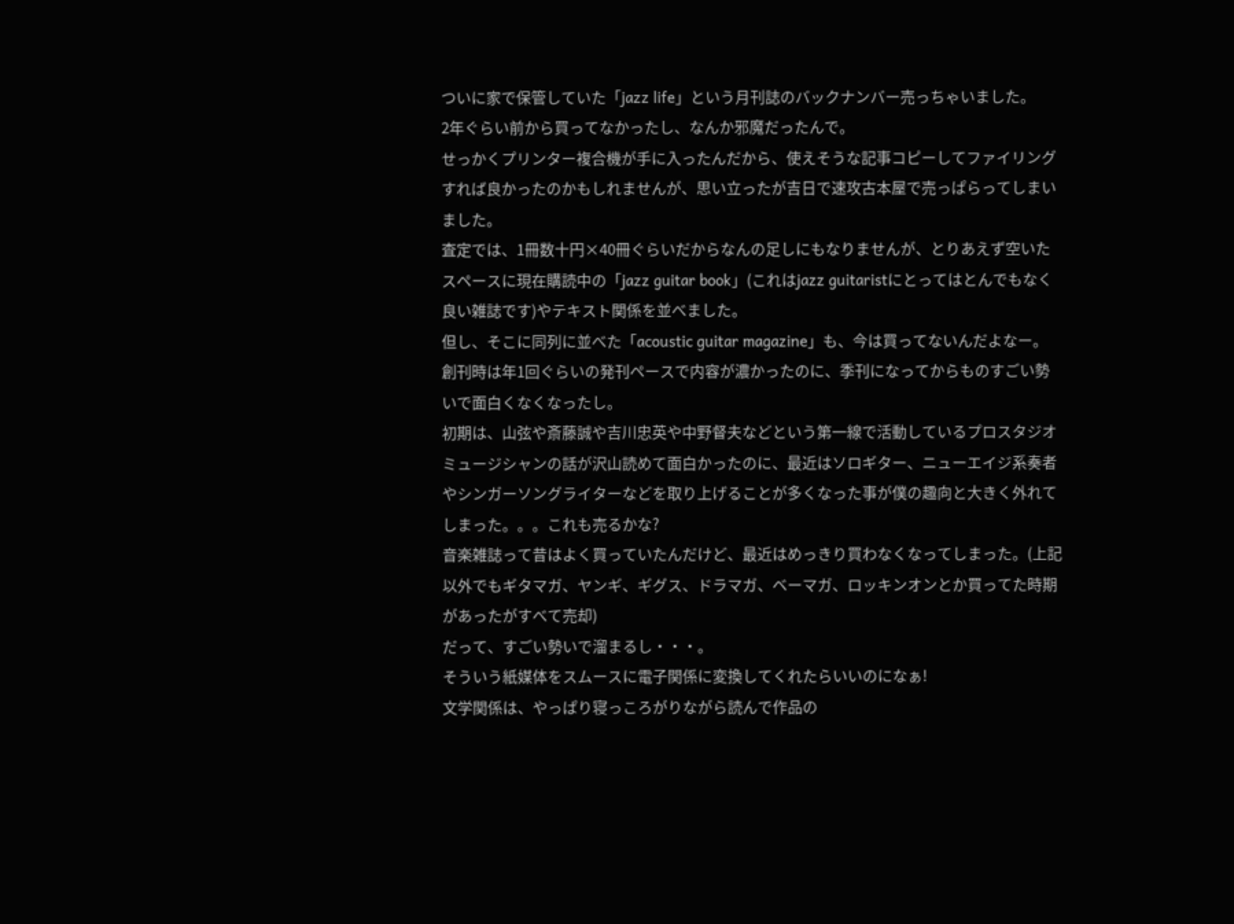ついに家で保管していた「jazz life」という月刊誌のバックナンバー売っちゃいました。
2年ぐらい前から買ってなかったし、なんか邪魔だったんで。
せっかくプリンター複合機が手に入ったんだから、使えそうな記事コピーしてファイリングすれば良かったのかもしれませんが、思い立ったが吉日で速攻古本屋で売っぱらってしまいました。
査定では、1冊数十円×40冊ぐらいだからなんの足しにもなりませんが、とりあえず空いたスペースに現在購読中の「jazz guitar book」(これはjazz guitaristにとってはとんでもなく良い雑誌です)やテキスト関係を並べました。
但し、そこに同列に並べた「acoustic guitar magazine」も、今は買ってないんだよなー。
創刊時は年1回ぐらいの発刊ペースで内容が濃かったのに、季刊になってからものすごい勢いで面白くなくなったし。
初期は、山弦や斎藤誠や吉川忠英や中野督夫などという第一線で活動しているプロスタジオミュージシャンの話が沢山読めて面白かったのに、最近はソロギター、ニューエイジ系奏者やシンガーソングライターなどを取り上げることが多くなった事が僕の趣向と大きく外れてしまった。。。これも売るかな?
音楽雑誌って昔はよく買っていたんだけど、最近はめっきり買わなくなってしまった。(上記以外でもギタマガ、ヤンギ、ギグス、ドラマガ、ベーマガ、ロッキンオンとか買ってた時期があったがすべて売却)
だって、すごい勢いで溜まるし・・・。
そういう紙媒体をスムースに電子関係に変換してくれたらいいのになぁ!
文学関係は、やっぱり寝っころがりながら読んで作品の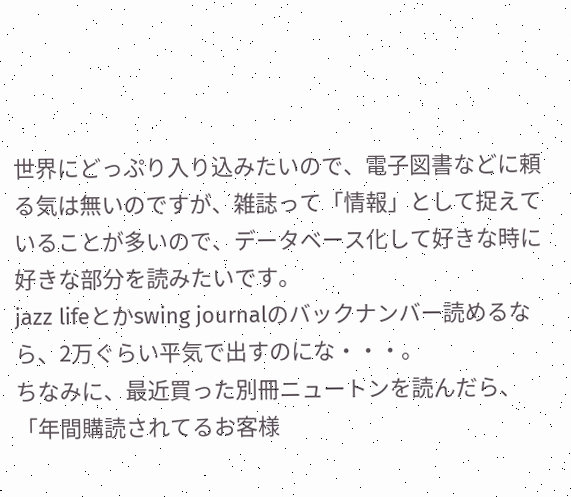世界にどっぷり入り込みたいので、電子図書などに頼る気は無いのですが、雑誌って「情報」として捉えていることが多いので、データベース化して好きな時に好きな部分を読みたいです。
jazz lifeとかswing journalのバックナンバー読めるなら、2万ぐらい平気で出すのにな・・・。
ちなみに、最近買った別冊ニュートンを読んだら、「年間購読されてるお客様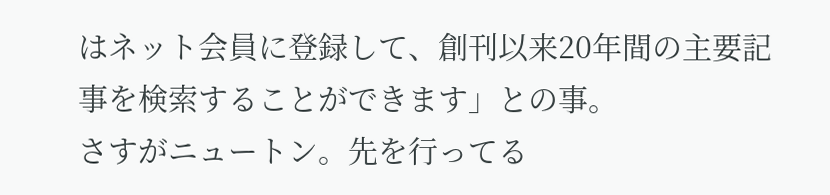はネット会員に登録して、創刊以来20年間の主要記事を検索することができます」との事。
さすがニュートン。先を行ってる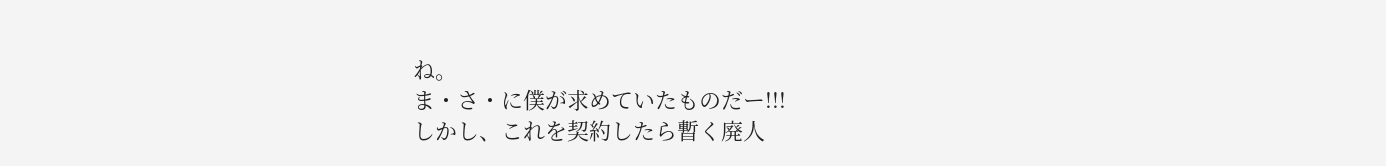ね。
ま・さ・に僕が求めていたものだー!!!
しかし、これを契約したら暫く廃人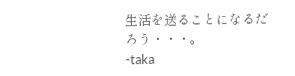生活を送ることになるだろう・・・。
-taka